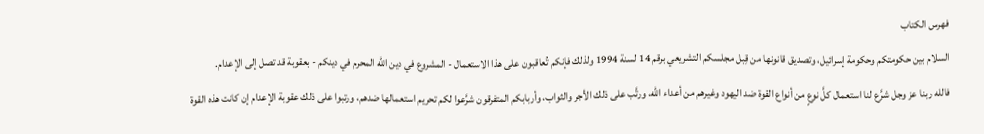فهرس الكتاب
السلام بين حكومتكم وحكومة إسرائيل، وتصديق قانونها من قِبل مجلسكم التشريعي برقم 14 لسنة 1994 ولذلك فإنكم تُعاقبون على هذا الاستعمال - المشروع في دين الله المحرم في دينكم - بعقوبة قد تصل إلى الإعدام.
فالله ربنا عز وجل شرَّع لنا استعمال كلَّ نوعٍ من أنواع القوة ضد اليهود وغيرهم من أعداء الله، ورتَّب على ذلك الأجر والثواب، وأربابكم المتفرقون شرَّعوا لكم تحريم استعمالها ضدهم، ورتبوا على ذلك عقوبة الإعدام إن كانت هذه القوة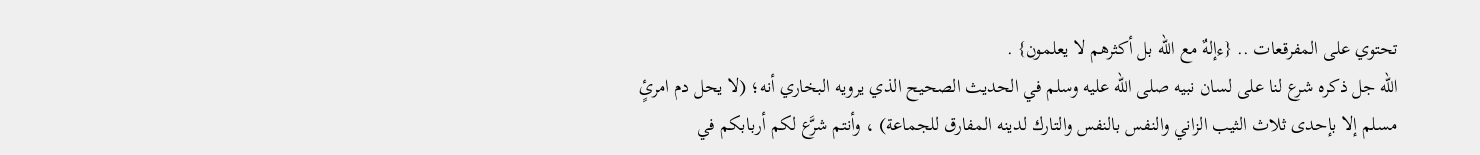تحتوي على المفرقعات .. {ءإلهٌ مع الله بل أكثرهم لا يعلمون} .
الله جل ذكره شرع لنا على لسان نبيه صلى الله عليه وسلم في الحديث الصحيح الذي يرويه البخاري أنه؛ (لا يحل دم امرئٍ مسلم إلا بإحدى ثلاث الثيب الزاني والنفس بالنفس والتارك لدينه المفارق للجماعة) ، وأنتم شرَّع لكم أربابكم في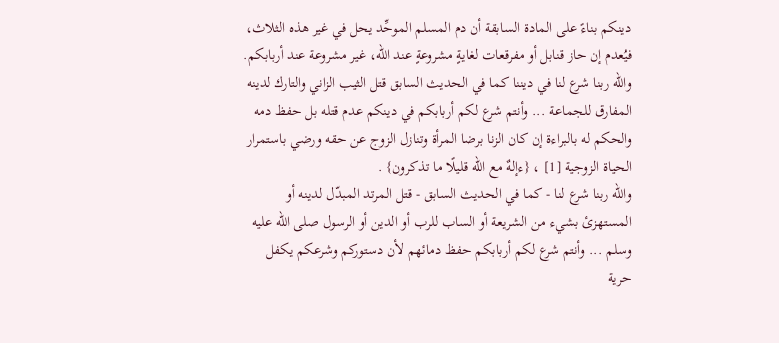دينكم بناءً على المادة السابقة أن دم المسلم الموحِّد يحل في غير هذه الثلاث، فيُعدم إن حاز قنابل أو مفرقعات لغايةٍ مشروعةٍ عند الله، غير مشروعة عند أربابكم.
والله ربنا شرع لنا في ديننا كما في الحديث السابق قتل الثيب الزاني والتارك لدينه المفارق للجماعة ... وأنتم شرع لكم أربابكم في دينكم عدم قتله بل حفظ دمه والحكم له بالبراءة إن كان الزنا برضا المرأة وتنازل الزوج عن حقه ورضي باستمرار الحياة الزوجية [1] ، {ءإلهٌ مع الله قليلًا ما تذكرون} .
والله ربنا شرع لنا - كما في الحديث السابق - قتل المرتد المبدّل لدينه أو المستهزئ بشيء من الشريعة أو الساب للرب أو الدين أو الرسول صلى الله عليه وسلم ... وأنتم شرع لكم أربابكم حفظ دمائهم لأن دستوركم وشرعكم يكفل حرية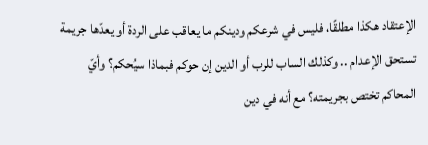الإعتقاد هكذا مطلقًا، فليس في شرعكم ودينكم ما يعاقب على الردة أو يعدّها جريمة تستحق الإعدام .. وكذلك الساب للرب أو الدين إن حوكم فبماذا سيُحكم؟ وأيّ المحاكم تختص بجريمته؟ مع أنه في دين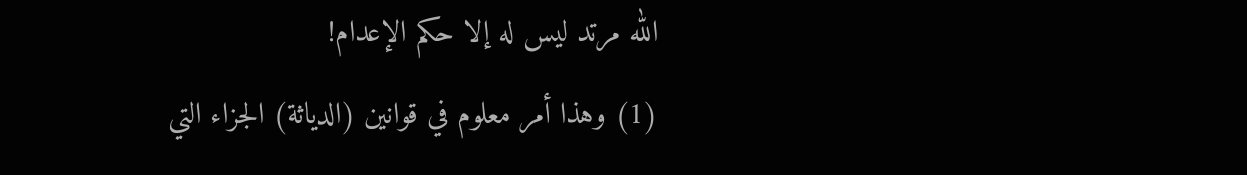الله مرتد ليس له إلا حكم الإعدام!
(1) وهذا أمر معلوم في قوانين (الدياثة) الجزاء التي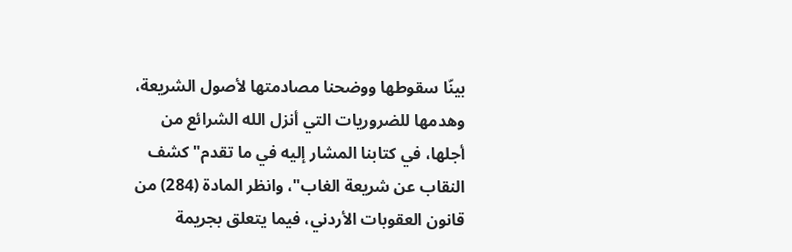بينّا سقوطها ووضحنا مصادمتها لأصول الشريعة، وهدمها للضروريات التي أنزل الله الشرائع من أجلها، في كتابنا المشار إليه في ما تقدم"كشف النقاب عن شريعة الغاب"، وانظر المادة (284) من قانون العقوبات الأردني، فيما يتعلق بجريمة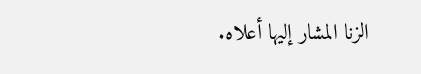الزنا المشار إليها أعلاه.